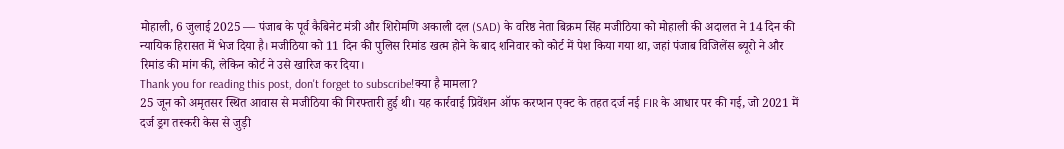मोहाली, 6 जुलाई 2025 — पंजाब के पूर्व कैबिनेट मंत्री और शिरोमणि अकाली दल (SAD) के वरिष्ठ नेता बिक्रम सिंह मजीठिया को मोहाली की अदालत ने 14 दिन की न्यायिक हिरासत में भेज दिया है। मजीठिया को 11 दिन की पुलिस रिमांड खत्म होने के बाद शनिवार को कोर्ट में पेश किया गया था, जहां पंजाब विजिलेंस ब्यूरो ने और रिमांड की मांग की, लेकिन कोर्ट ने उसे खारिज कर दिया।
Thank you for reading this post, don't forget to subscribe!क्या है मामला?
25 जून को अमृतसर स्थित आवास से मजीठिया की गिरफ्तारी हुई थी। यह कार्रवाई प्रिवेंशन ऑफ करप्शन एक्ट के तहत दर्ज नई FIR के आधार पर की गई, जो 2021 में दर्ज ड्रग तस्करी केस से जुड़ी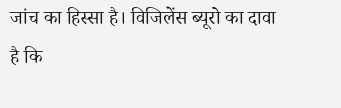जांच का हिस्सा है। विजिलेंस ब्यूरो का दावा है कि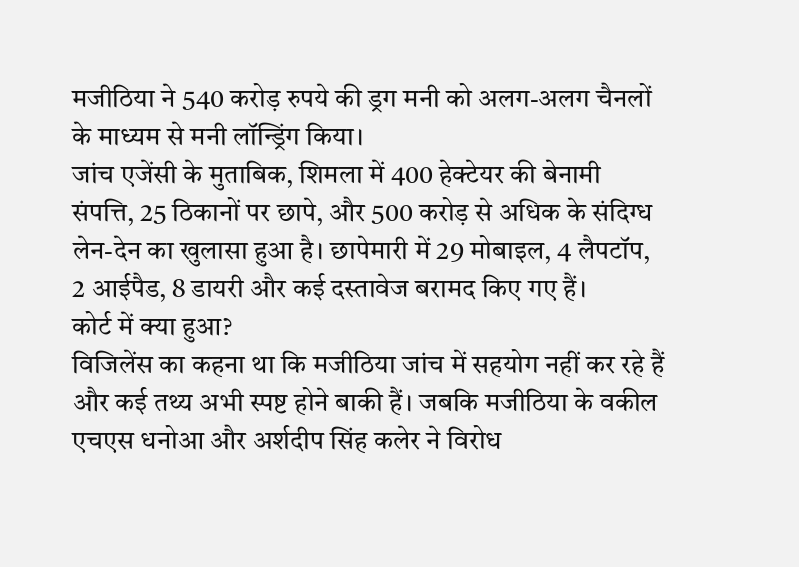मजीठिया ने 540 करोड़ रुपये की ड्रग मनी को अलग-अलग चैनलों के माध्यम से मनी लॉन्ड्रिंग किया।
जांच एजेंसी के मुताबिक, शिमला में 400 हेक्टेयर की बेनामी संपत्ति, 25 ठिकानों पर छापे, और 500 करोड़ से अधिक के संदिग्ध लेन-देन का खुलासा हुआ है। छापेमारी में 29 मोबाइल, 4 लैपटॉप, 2 आईपैड, 8 डायरी और कई दस्तावेज बरामद किए गए हैं।
कोर्ट में क्या हुआ?
विजिलेंस का कहना था कि मजीठिया जांच में सहयोग नहीं कर रहे हैं और कई तथ्य अभी स्पष्ट होने बाकी हैं। जबकि मजीठिया के वकील एचएस धनोआ और अर्शदीप सिंह कलेर ने विरोध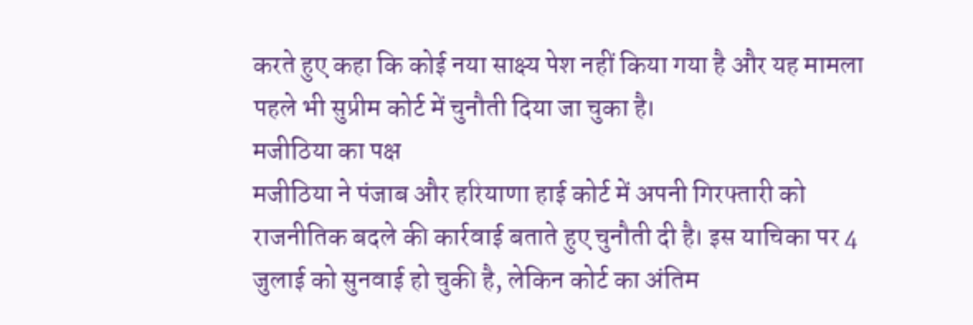करते हुए कहा कि कोई नया साक्ष्य पेश नहीं किया गया है और यह मामला पहले भी सुप्रीम कोर्ट में चुनौती दिया जा चुका है।
मजीठिया का पक्ष
मजीठिया ने पंजाब और हरियाणा हाई कोर्ट में अपनी गिरफ्तारी को राजनीतिक बदले की कार्रवाई बताते हुए चुनौती दी है। इस याचिका पर 4 जुलाई को सुनवाई हो चुकी है, लेकिन कोर्ट का अंतिम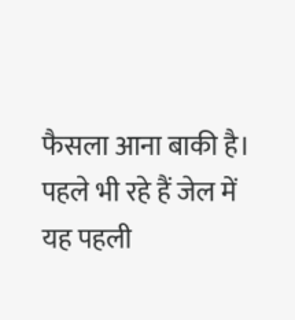फैसला आना बाकी है।
पहले भी रहे हैं जेल में
यह पहली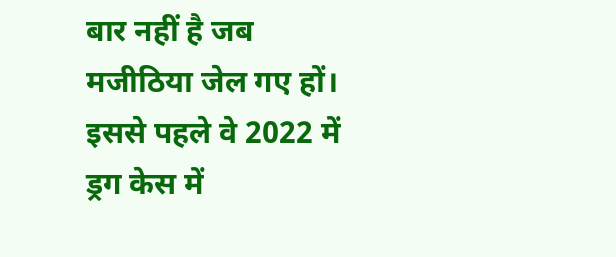बार नहीं है जब मजीठिया जेल गए हों। इससे पहले वे 2022 में ड्रग केस में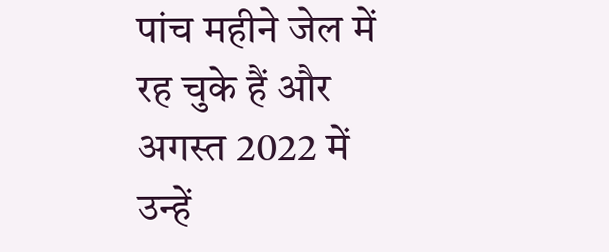पांच महीने जेल में रह चुके हैं और अगस्त 2022 में उन्हें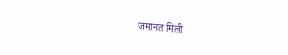जमानत मिली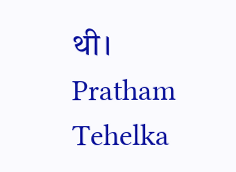थी।
Pratham Tehelka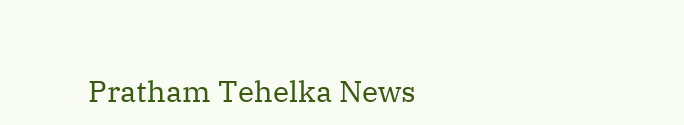Pratham Tehelka News